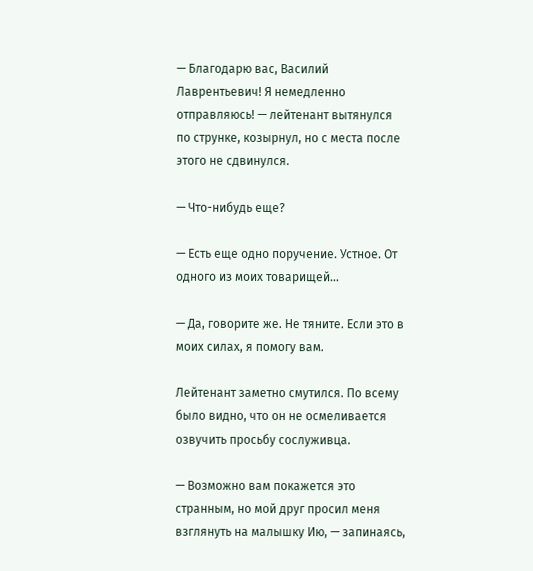— Благодарю вас, Василий Лаврентьевич! Я немедленно отправляюсь! — лейтенант вытянулся по струнке, козырнул, но с места после этого не сдвинулся.

— Что-нибудь еще?

— Есть еще одно поручение. Устное. От одного из моих товарищей…

— Да, говорите же. Не тяните. Если это в моих силах, я помогу вам.

Лейтенант заметно смутился. По всему было видно, что он не осмеливается озвучить просьбу сослуживца.

— Возможно вам покажется это странным, но мой друг просил меня взглянуть на малышку Ию, — запинаясь,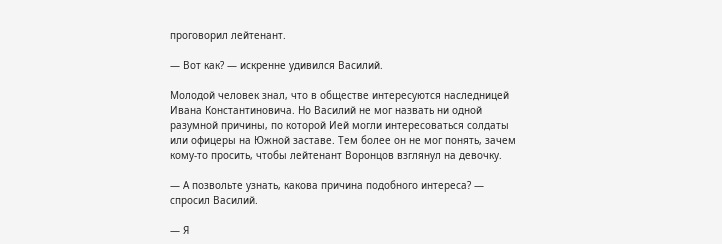проговорил лейтенант.

— Вот как? — искренне удивился Василий.

Молодой человек знал, что в обществе интересуются наследницей Ивана Константиновича. Но Василий не мог назвать ни одной разумной причины, по которой Ией могли интересоваться солдаты или офицеры на Южной заставе. Тем более он не мог понять, зачем кому-то просить, чтобы лейтенант Воронцов взглянул на девочку.

— А позвольте узнать, какова причина подобного интереса? — спросил Василий.

— Я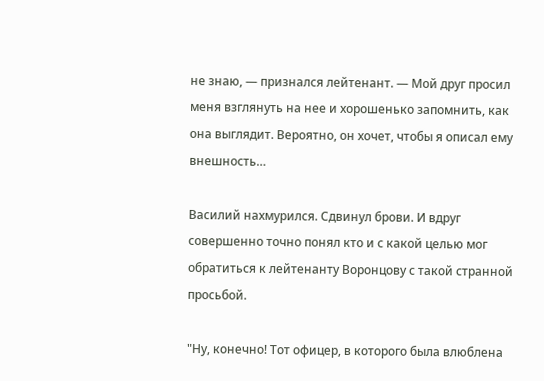не знаю, — признался лейтенант. — Мой друг просил меня взглянуть на нее и хорошенько запомнить, как она выглядит. Вероятно, он хочет, чтобы я описал ему внешность…

Василий нахмурился. Сдвинул брови. И вдруг совершенно точно понял кто и с какой целью мог обратиться к лейтенанту Воронцову с такой странной просьбой.

"Ну, конечно! Тот офицер, в которого была влюблена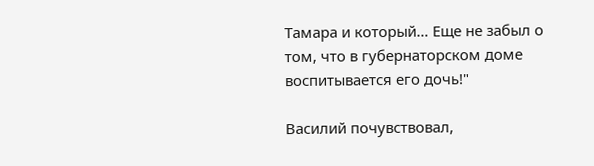Тамара и который… Еще не забыл о том, что в губернаторском доме воспитывается его дочь!"

Василий почувствовал,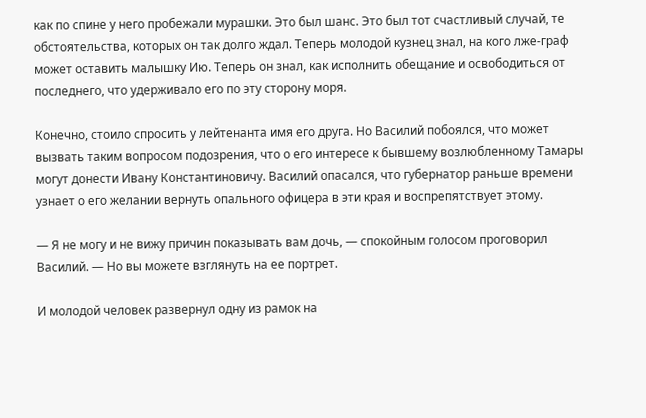как по спине у него пробежали мурашки. Это был шанс. Это был тот счастливый случай, те обстоятельства, которых он так долго ждал. Теперь молодой кузнец знал, на кого лже-граф может оставить малышку Ию. Теперь он знал, как исполнить обещание и освободиться от последнего, что удерживало его по эту сторону моря.

Конечно, стоило спросить у лейтенанта имя его друга. Но Василий побоялся, что может вызвать таким вопросом подозрения, что о его интересе к бывшему возлюбленному Тамары могут донести Ивану Константиновичу. Василий опасался, что губернатор раньше времени узнает о его желании вернуть опального офицера в эти края и воспрепятствует этому.

— Я не могу и не вижу причин показывать вам дочь, — спокойным голосом проговорил Василий. — Но вы можете взглянуть на ее портрет.

И молодой человек развернул одну из рамок на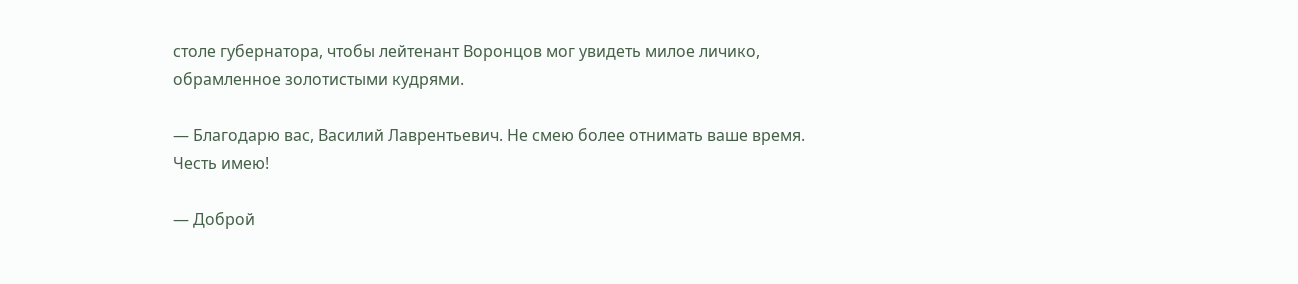столе губернатора, чтобы лейтенант Воронцов мог увидеть милое личико, обрамленное золотистыми кудрями.

— Благодарю вас, Василий Лаврентьевич. Не смею более отнимать ваше время. Честь имею!

— Доброй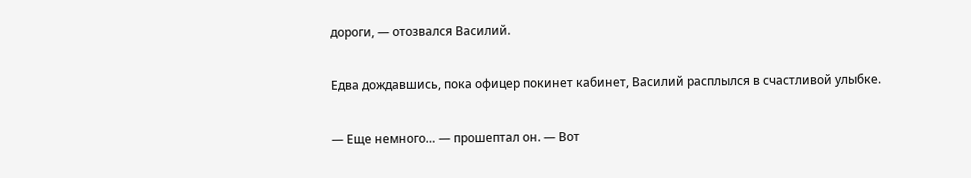дороги, — отозвался Василий.

Едва дождавшись, пока офицер покинет кабинет, Василий расплылся в счастливой улыбке.

— Еще немного… — прошептал он. — Вот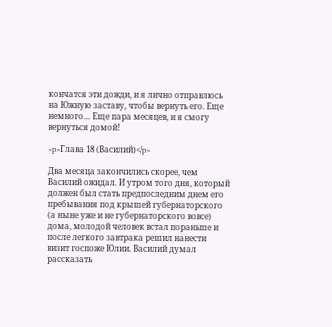кончатся эти дожди, и я лично отправлюсь на Южную заставу, чтобы вернуть его. Еще немного… Еще пара месяцев, и я смогу вернуться домой!

<p>Глава 18 (Василий)</p>

Два месяца закончились скорее, чем Василий ожидал. И утром того дня, который должен был стать предпоследним днем его пребывания под крышей губернаторского (а ныне уже и не губернаторского вовсе) дома, молодой человек встал пораньше и после легкого завтрака решил нанести визит госпоже Юлии. Василий думал рассказать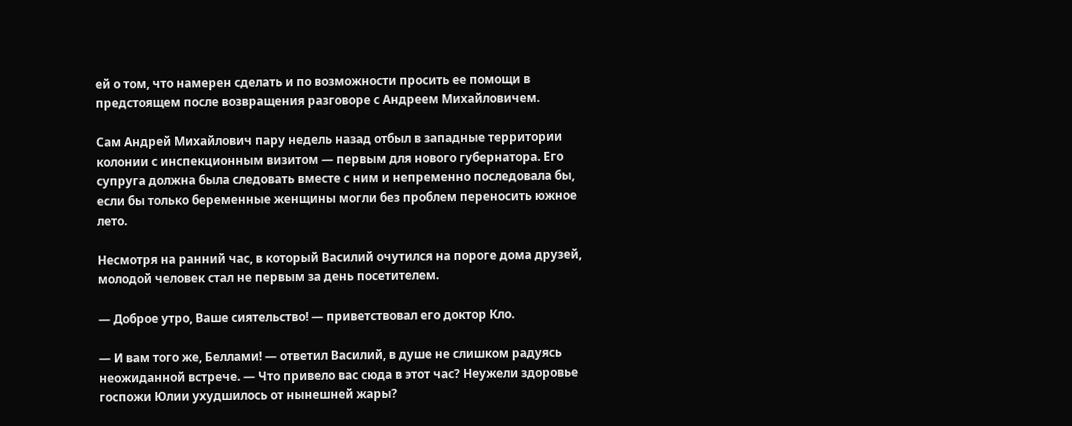ей о том, что намерен сделать и по возможности просить ее помощи в предстоящем после возвращения разговоре с Андреем Михайловичем.

Сам Андрей Михайлович пару недель назад отбыл в западные территории колонии с инспекционным визитом — первым для нового губернатора. Его супруга должна была следовать вместе с ним и непременно последовала бы, если бы только беременные женщины могли без проблем переносить южное лето.

Несмотря на ранний час, в который Василий очутился на пороге дома друзей, молодой человек стал не первым за день посетителем.

— Доброе утро, Ваше сиятельство! — приветствовал его доктор Кло.

— И вам того же, Беллами! — ответил Василий, в душе не слишком радуясь неожиданной встрече. — Что привело вас сюда в этот час? Неужели здоровье госпожи Юлии ухудшилось от нынешней жары?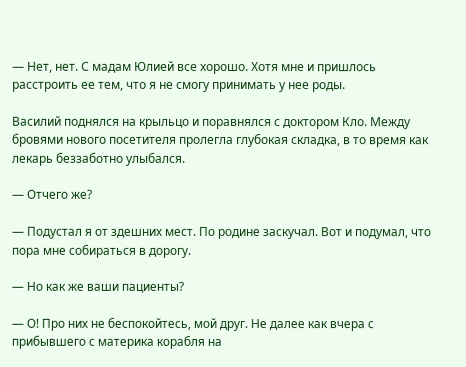— Нет, нет. С мадам Юлией все хорошо. Хотя мне и пришлось расстроить ее тем, что я не смогу принимать у нее роды.

Василий поднялся на крыльцо и поравнялся с доктором Кло. Между бровями нового посетителя пролегла глубокая складка, в то время как лекарь беззаботно улыбался.

— Отчего же?

— Подустал я от здешних мест. По родине заскучал. Вот и подумал, что пора мне собираться в дорогу.

— Но как же ваши пациенты?

— О! Про них не беспокойтесь, мой друг. Не далее как вчера с прибывшего с материка корабля на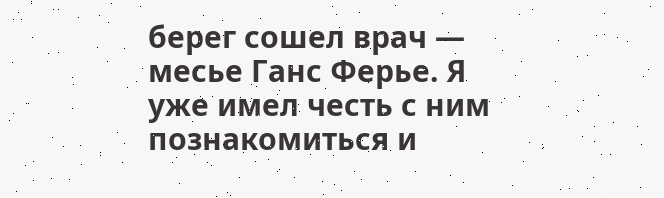берег сошел врач — месье Ганс Ферье. Я уже имел честь с ним познакомиться и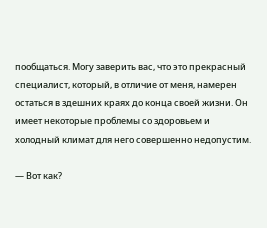пообщаться. Могу заверить вас, что это прекрасный специалист, который, в отличие от меня, намерен остаться в здешних краях до конца своей жизни. Он имеет некоторые проблемы со здоровьем и холодный климат для него совершенно недопустим.

— Вот как?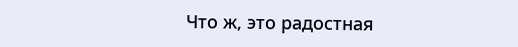Что ж, это радостная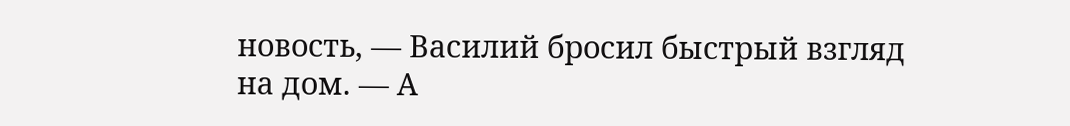новость, — Василий бросил быстрый взгляд на дом. — А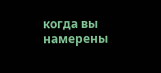когда вы намерены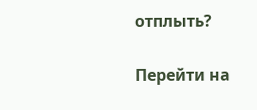отплыть?

Перейти на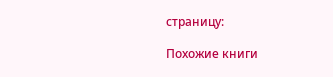страницу:

Похожие книги